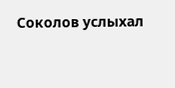Соколов услыхал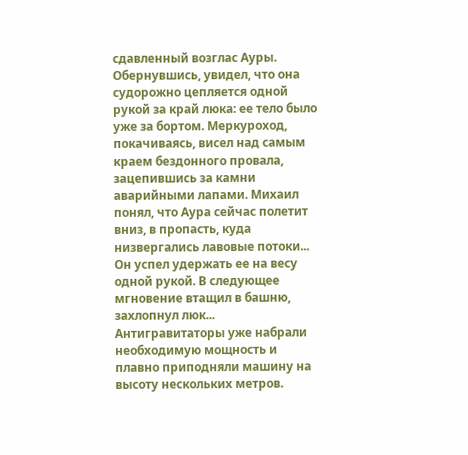сдавленный возглас Ауры. Обернувшись, увидел, что она судорожно цепляется одной рукой за край люка: ее тело было уже за бортом. Меркуроход, покачиваясь, висел над самым краем бездонного провала, зацепившись за камни аварийными лапами. Михаил понял, что Аура сейчас полетит вниз, в пропасть, куда низвергались лавовые потоки... Он успел удержать ее на весу одной рукой. В следующее мгновение втащил в башню, захлопнул люк... Антигравитаторы уже набрали необходимую мощность и плавно приподняли машину на высоту нескольких метров.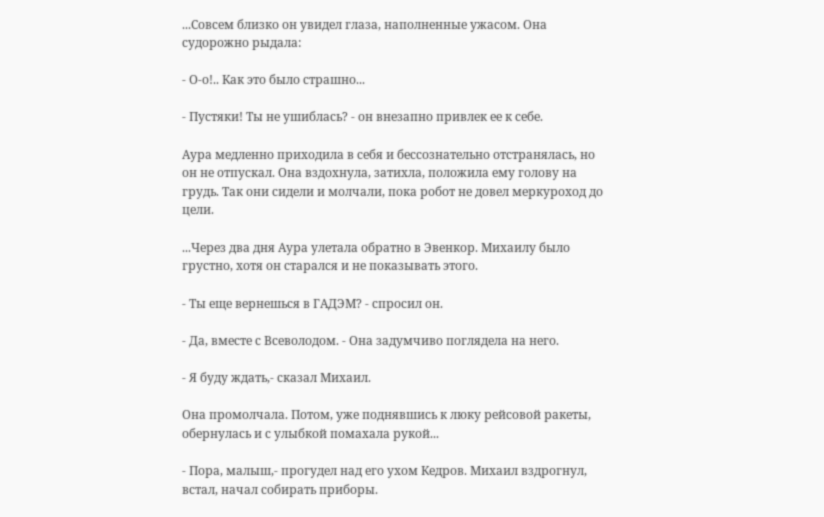...Совсем близко он увидел глаза, наполненные ужасом. Она судорожно рыдала:

- О-о!.. Как это было страшно...

- Пустяки! Ты не ушиблась? - он внезапно привлек ее к себе.

Аура медленно приходила в себя и бессознательно отстранялась, но он не отпускал. Она вздохнула, затихла, положила ему голову на грудь. Так они сидели и молчали, пока робот не довел меркуроход до цели.

...Через два дня Аура улетала обратно в Эвенкор. Михаилу было грустно, хотя он старался и не показывать этого.

- Ты еще вернешься в ГАДЭМ? - спросил он.

- Да, вместе с Всеволодом. - Она задумчиво поглядела на него.

- Я буду ждать,- сказал Михаил.

Она промолчала. Потом, уже поднявшись к люку рейсовой ракеты, обернулась и с улыбкой помахала рукой...

- Пора, малыш,- прогудел над его ухом Кедров. Михаил вздрогнул, встал, начал собирать приборы.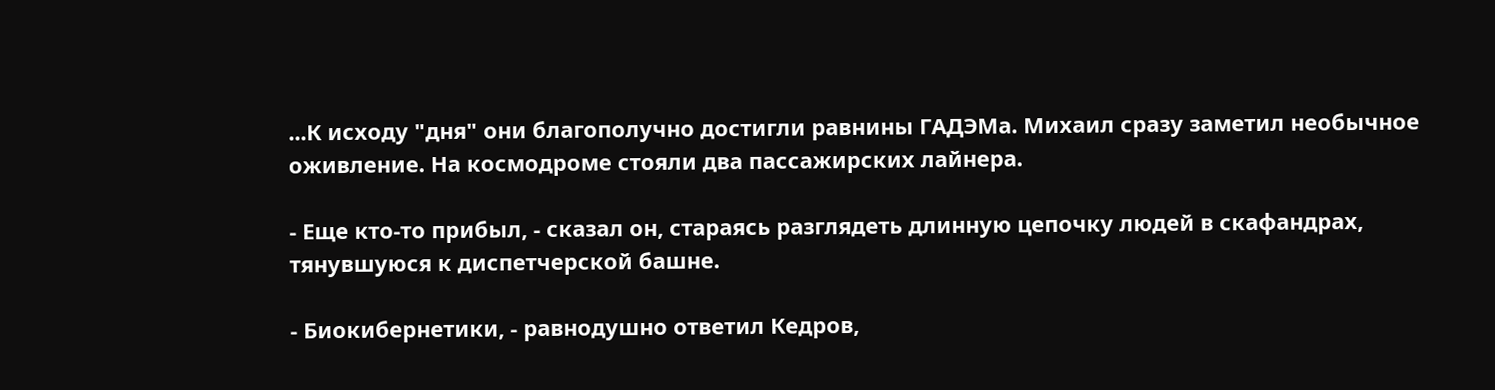...К исходу "дня" они благополучно достигли равнины ГАДЭМа. Михаил сразу заметил необычное оживление. На космодроме стояли два пассажирских лайнера.

- Еще кто-то прибыл, - сказал он, стараясь разглядеть длинную цепочку людей в скафандрах, тянувшуюся к диспетчерской башне.

- Биокибернетики, - равнодушно ответил Кедров,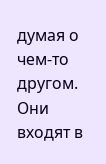думая о чем-то другом. Они входят в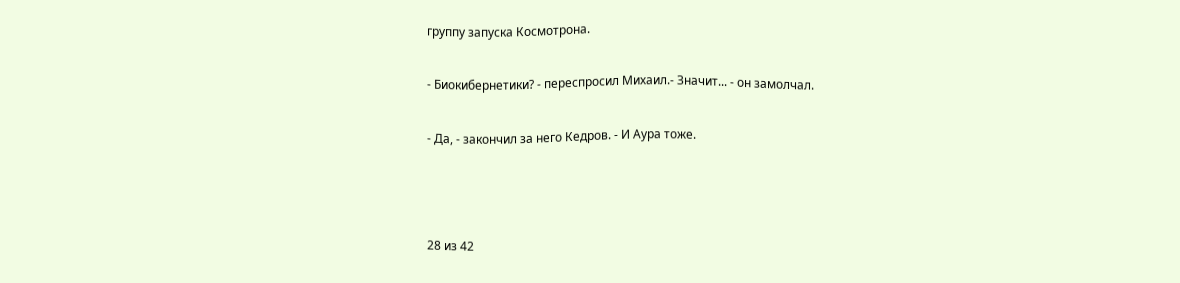группу запуска Космотрона.

- Биокибернетики? - переспросил Михаил.- Значит... - он замолчал.

- Да, - закончил за него Кедров. - И Аура тоже.



28 из 42